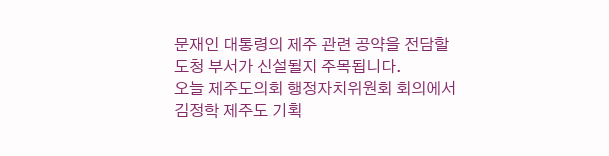문재인 대통령의 제주 관련 공약을 전담할
도청 부서가 신설될지 주목됩니다.
오늘 제주도의회 행정자치위원회 회의에서
김정학 제주도 기획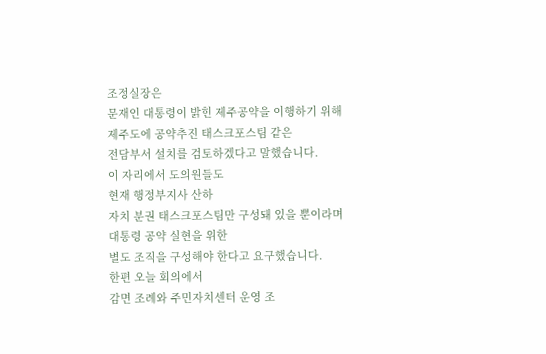조정실장은
문재인 대통령이 밝힌 제주공약을 이행하기 위해
제주도에 공약추진 태스크포스팀 같은
전담부서 설치를 검토하겠다고 말했습니다.
이 자리에서 도의원들도
현재 행정부지사 산하
자치 분권 태스크포스팀만 구성돼 있을 뿐이라며
대통령 공약 실현을 위한
별도 조직을 구성해야 한다고 요구했습니다.
한편 오늘 회의에서
감면 조례와 주민자치센터 운영 조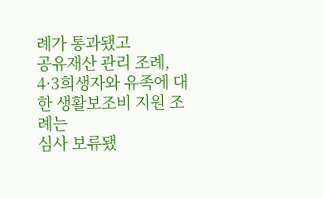례가 통과됐고
공유재산 관리 조례,
4·3희생자와 유족에 대한 생활보조비 지원 조례는
심사 보류됐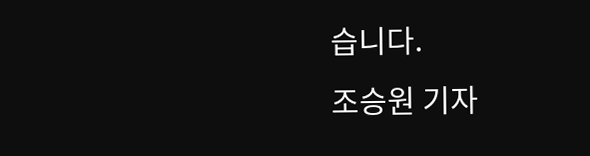습니다.
조승원 기자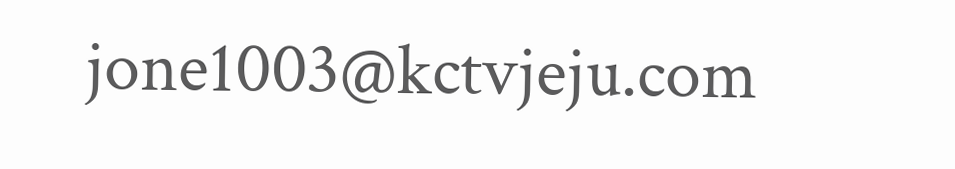jone1003@kctvjeju.com